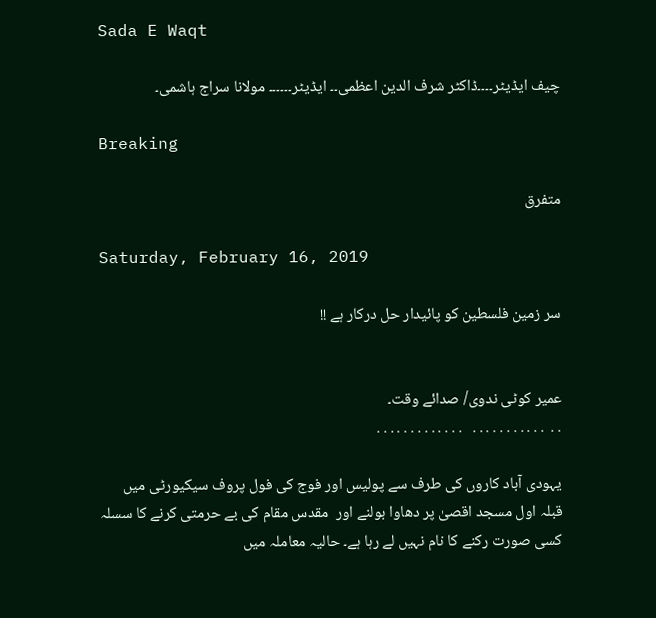Sada E Waqt

چیف ایڈیٹر۔۔۔۔ڈاکٹر شرف الدین اعظمی۔۔ ایڈیٹر۔۔۔۔۔۔ مولانا سراج ہاشمی۔

Breaking

متفرق

Saturday, February 16, 2019

سر زمین فلسطین کو پائیدار حل درکار ہے !!


عمیر کوٹی ندوی/ صدائے وقت۔
. .  . . . . . . . . . . .   . . . . . . . . . . . . .

یہودی آباد کاروں کی طرف سے پولیس اور فوج کی فول پروف سیکیورٹی میں قبلہ اول مسجد اقصیٰ پر دھاوا بولنے اور  مقدس مقام کی بے حرمتی کرنے کا سسلہ  کسی صورت رکنے کا نام نہیں لے رہا ہے۔ حالیہ معاملہ میں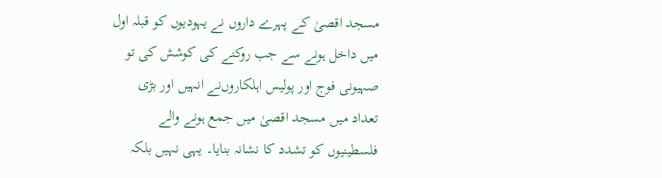مسجد اقصیٰ کے پہرے داروں نے یہودیوں کو قبلہ اول میں داخل ہونے سے جب روکنے کی کوشش کی تو صہیونی فوج اور پولیس اہلکاروں‌نے انہیں اور بڑی تعداد میں مسجد اقصیٰ میں جمع ہونے والے فلسطینیوں کو تشدد کا نشانہ بنایا۔ یہی نہیں بلکہ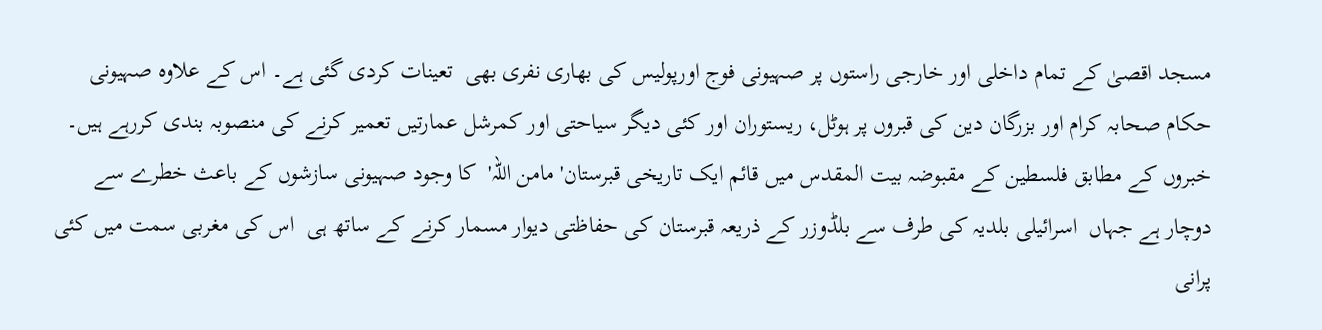مسجد اقصیٰ کے تمام داخلی اور خارجی راستوں پر صہیونی فوج اورپولیس کی بھاری نفری بھی  تعینات کردی گئی ہے۔ اس کے علاوہ صہیونی حکام صحابہ کرام اور بزرگان دین کی قبروں پر ہوٹل، ریستوران اور کئی دیگر سیاحتی اور کمرشل عمارتیں تعمیر کرنے کی منصوبہ بندی کررہے ہیں۔ خبروں کے مطابق فلسطین کے مقبوضہ بیت المقدس میں قائم ایک تاریخی قبرستان' مامن اللہ'  کا وجود صہیونی سازشوں کے باعث خطرے سے دوچار ہے جہاں  اسرائیلی بلدیہ کی طرف سے بلڈوزر کے ذریعہ قبرستان کی حفاظتی دیوار مسمار کرنے کے ساتھ ہی  اس کی مغربی سمت میں کئی پرانی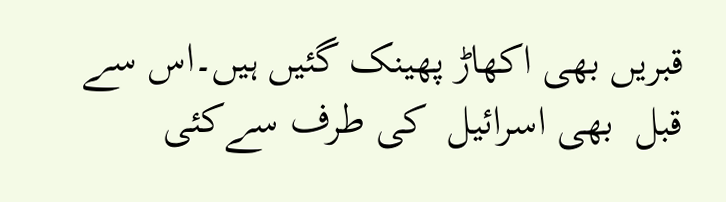قبریں بھی اکھاڑ پھینک گئیں ہیں۔اس سے قبل  بھی اسرائیل  کی طرف سےکئی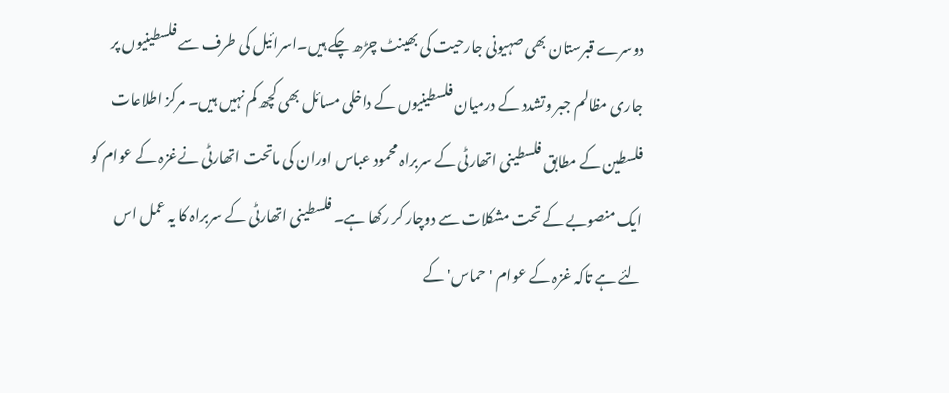دوسرے قبرستان بھی صہیونی جارحیت کی بھینٹ چڑھ چکے ہیں۔اسرائیل کی طرف سے فلسطینیوں پر جاری مظالم جبر وتشدد کے درمیان فلسطینیوں کے داخلی مسائل بھی کچھ کم نہیں ہیں۔ مرکز اطلاعات فلسطین کے مطابق فلسطینی اتھارٹی کے سربراہ محمود عباس اوران کی ماتحت اتھارٹی نےغزہ کے عوام کو ایک منصوبے کے تحت مشکلات سے دوچار کر رکھا ہے۔ فلسطینی اتھارٹی کے سربراہ کا یہ عمل اس لئے ہے تاکہ غزہ کے عوام 'حماس' کے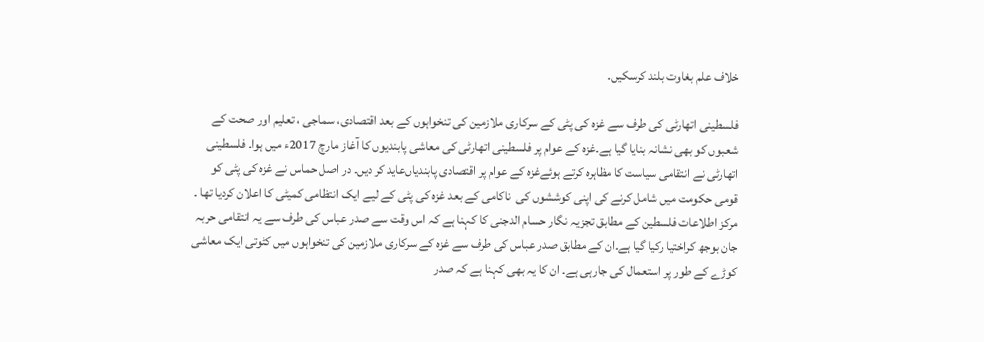خلاف علم بغاوت بلند کرسکیں۔

فلسطینی اتھارٹی کی طرف سے غزہ کی پٹی کے سرکاری ملازمین کی تنخواہوں کے بعد اقتصادی، سماجی ، تعلیم اور صحت کے شعبوں کو بھی نشانہ بنایا گیا ہے۔غزہ کے عوام پر فلسطینی اتھارٹی کی معاشی پابندیوں کا آغاز مارچ 2017ء میں ہوا۔ فلسطینی اتھارٹی نے انتقامی سیاست کا مظاہرہ کرتے ہوئےغزہ کے عوام پر اقتصادی پابندیاں‌عاید کر دیں۔ در اصل حماس نے غزہ کی پٹی کو قومی حکومت میں شامل کرنے کی اپنی کوششوں کی  ناکامی کے بعد غزہ کی پٹی کے لیے ایک انتظامی کمیٹی کا اعلان کردیا تھا ۔ مرکز اطلاعات فلسطین کے مطابق تجزیہ نگار حسام الدجنی کا کہنا ہے کہ اس وقت سے صدر عباس کی طرف سے یہ انتقامی حربہ جان بوجھ کراختیا رکیا گیا ہے۔ان کے مطابق صدر عباس کی طرف سے غزہ کے سرکاری ملازمین کی تنخواہوں میں کٹوتی ایک معاشی کوڑے کے طور پر استعمال کی جارہی ہے۔ ان کا یہ بھی کہنا ہے کہ صدر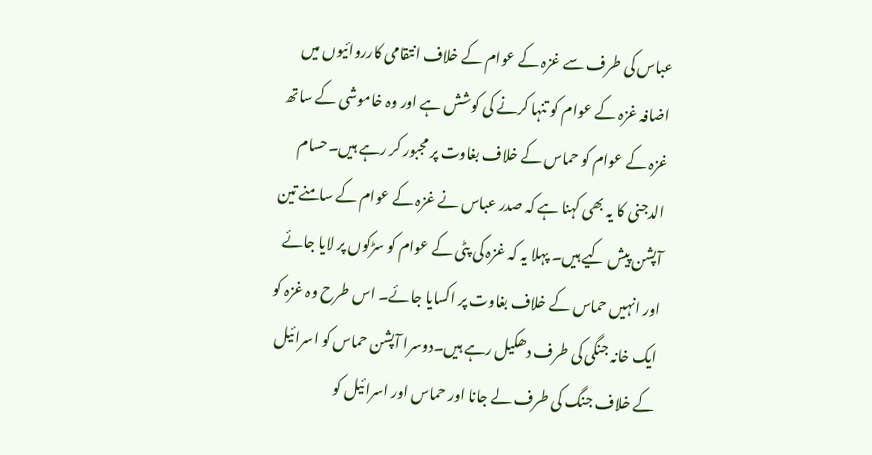عباس کی طرف سے غزہ کے عوام کے خلاف انتقامی کارروائیوں میں اضافہ غزہ کے عوام کو تنہا کرنے کی کوشش ہے اور وہ خاموشی کے ساتھ غزہ کے عوام کو حماس کے خلاف بغاوت پر مجبور کر رہے ہیں۔حسام الدجنی کا یہ بھی کہنا ہے کہ صدر عباس نے غزہ کے عوام کے سامنے تین آپشن پیش کیے ہیں۔ پہلا یہ کہ غزہ کی پٹی کے عوام کو سڑکوں پر لایا جائے اور انہیں حماس کے خلاف بغاوت پر اکسایا جائے۔ اس طرح وہ غزہ کو ایک خانہ جنگی کی طرف دھکیل رہے ہیں۔دوسرا آپشن حماس کو اسرائیل کے خلاف جنگ کی طرف لے جانا اور حماس اور اسرائیل کو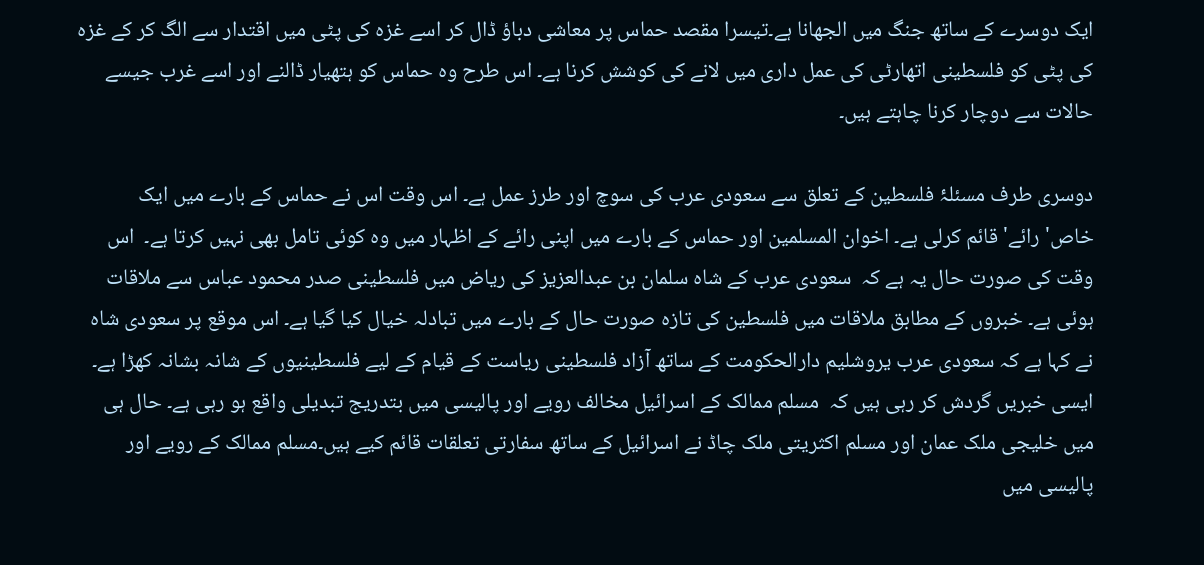ایک دوسرے کے ساتھ جنگ میں‌ الجھانا ہے۔تیسرا مقصد حماس پر معاشی دباؤ ڈال کر اسے غزہ کی پٹی میں اقتدار سے الگ کر کے غزہ کی پٹی کو فلسطینی اتھارٹی کی عمل داری میں لانے کی کوشش کرنا ہے۔ اس طرح وہ حماس کو ہتھیار ڈالنے اور اسے غرب جیسے حالات سے دوچار کرنا چاہتے ہیں۔

دوسری طرف مسئلۂ فلسطین کے تعلق سے سعودی عرب کی سوچ اور طرز عمل ہے۔ اس وقت اس نے حماس کے بارے میں ایک خاص'رائے' قائم کرلی ہے۔ اخوان المسلمین اور حماس کے بارے میں اپنی رائے کے اظہار میں وہ کوئی تامل بھی نہیں کرتا ہے۔  اس وقت کی صورت حال یہ ہے کہ  سعودی عرب کے شاہ سلمان بن عبدالعزیز کی ریاض میں فلسطینی صدر محمود عباس سے ملاقات  ہوئی ہے۔ خبروں کے مطابق ملاقات میں فلسطین کی تازہ صورت حال کے بارے میں تبادلہ خیال کیا گیا ہے۔ اس موقع پر سعودی شاہ نے کہا ہے کہ سعودی عرب یروشلیم دارالحکومت کے ساتھ آزاد فلسطینی ریاست کے قیام کے لیے فلسطینیوں کے شانہ بشانہ کھڑا ہے۔ ایسی خبریں گردش کر رہی ہیں کہ  مسلم ممالک کے اسرائیل مخالف رویے اور پالیسی میں بتدریج تبدیلی واقع ہو رہی ہے۔ حال ہی میں خلیجی ملک عمان اور مسلم اکثریتی ملک چاڈ نے اسرائیل کے ساتھ سفارتی تعلقات قائم کیے ہیں۔مسلم ممالک کے رویے اور پالیسی میں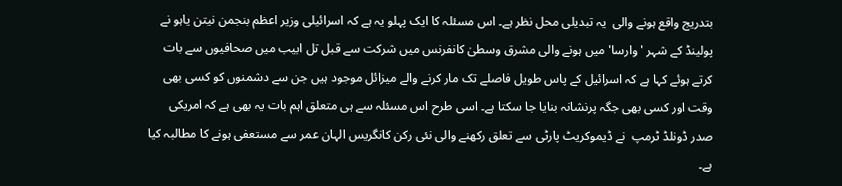بتدریج واقع ہونے والی  یہ تبدیلی محل نظر ہے۔ اس مسئلہ کا ایک پہلو یہ ہے کہ اسرائیلی وزیر اعظم بنجمن نیتن یاہو نے پولینڈ کے شہر 'وارسا' میں ہونے والی مشرق وسطیٰ کانفرنس میں شرکت سے قبل تل ابیب میں صحافیوں سے بات کرتے ہوئے کہا ہے کہ اسرائیل کے پاس طویل فاصلے تک مار کرنے والے میزائل موجود ہیں جن سے دشمنوں کو کسی بھی وقت اور کسی بھی جگہ پرنشانہ بنایا جا سکتا ہے۔ اسی طرح اس مسئلہ سے ہی متعلق اہم بات یہ بھی ہے کہ امریکی صدر ڈونلڈ ٹرمپ  نے ڈیموکریٹ پارٹی سے تعلق رکھنے والی نئی رکن کانگریس الہان عمر سے مستعفی ہونے کا مطالبہ کیا ہے۔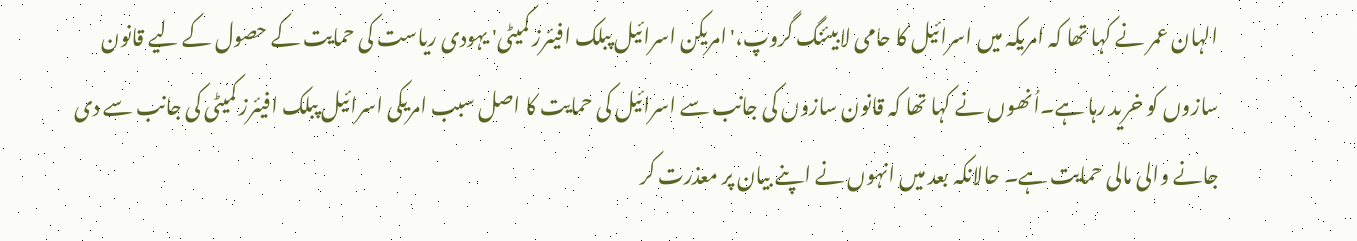الہان عمر نے کہا تھا کہ امریکہ میں اسرائیل کا حامی لابیئنگ گروپ،'امریکن اسرائیل پبلک افیئرز کمیٹی' یہودی ریاست کی حمایت کے حصول کے لیے قانون سازوں کو خرید رہا ہے۔اُنھوں نے کہا تھا کہ قانون سازوں کی جانب سے اسرائیل کی حمایت کا اصل سبب امریکی اسرائیل پبلک افیئرز کمیٹی کی جانب سے دی جانے والی مالی حمایت ہے۔ حالانکہ بعد میں انہوں نے اپنے بیان پر معذرت کر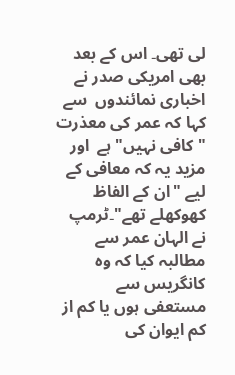لی تھی۔ اس کے بعد بھی امریکی صدر نے اخباری نمائندوں  سے کہا کہ عمر کی معذرت "کافی نہیں" ہے  اور مزید یہ کہ معافی کے لیے "ان کے الفاظ کھوکھلے تھے"۔ٹرمپ نے الہان عمر سے مطالبہ کیا کہ وہ کانگریس سے مستعفی ہوں یا کم از کم ایوان کی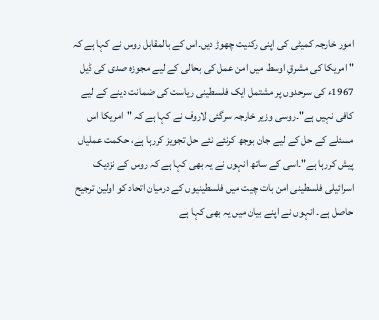امور خارجہ کمیٹی کی اپنی رکنیت چھوڑ دیں۔اس کے بالمقابل روس نے کہا ہے کہ " امریکا کی مشرقِ اوسط میں امن عمل کی بحالی کے لیے مجوزہ صدی کی ڈیل 1967ء کی سرحدوں پر مشتمل ایک فلسطینی ریاست کی ضمانت دینے کے لیے کافی نہیں ہے"۔روسی وزیر خارجہ سرگئی لاروف نے کہا ہے کہ "امریکا اس مسئلے کے حل کے لیے جان بوجھ کرنئے نئے حل تجویز کررہا ہے، حکمت عملیاں پیش کررہا ہے"۔اسی کے ساتھ انہوں نے یہ بھی کہا ہے کہ روس کے نزدیک اسرائیلی فلسطینی امن بات چیت میں فلسطینیوں کے درمیان اتحاد کو اولین ترجیح حاصل ہے۔ انہوں نے اپنے بیان میں یہ بھی کہا ہے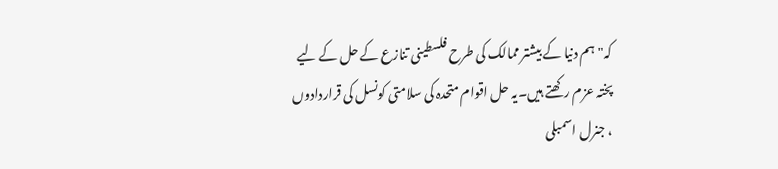کہ" ہم دنیا کے بیشتر ممالک کی طرح فلسطینی تنازع کے حل کے لیے پختہ عزم رکھتے ہیں۔یہ حل اقوام متحدہ کی سلامتی کونسل کی قراردادوں ، جنرل اسمبلی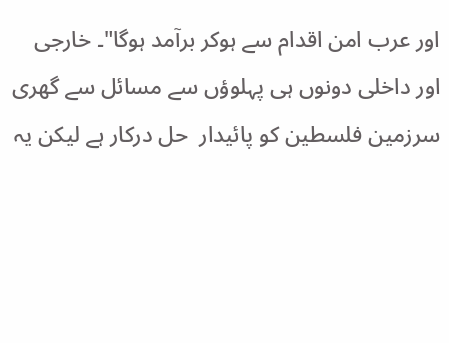اور عرب امن اقدام سے ہوکر برآمد ہوگا"۔ خارجی اور داخلی دونوں ہی پہلوؤں سے مسائل سے گھری سرزمین فلسطین کو پائیدار  حل درکار ہے لیکن یہ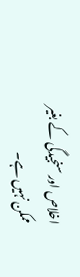اخلاص اور سنجیدگی کے بغیر ممکن نہیں ہے۔